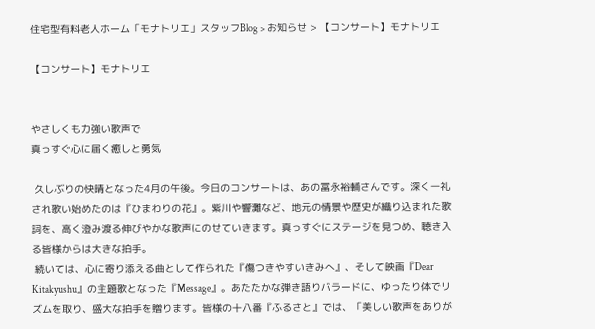住宅型有料老人ホーム「モナトリエ」スタッフBlog > お知らせ > 【コンサート】モナトリエ

【コンサート】モナトリエ


やさしくも力強い歌声で
真っすぐ心に届く癒しと勇気

 久しぶりの快晴となった4月の午後。今日のコンサートは、あの冨永裕輔さんです。深く一礼され歌い始めたのは『ひまわりの花』。紫川や響灘など、地元の情景や歴史が織り込まれた歌詞を、高く澄み渡る伸びやかな歌声にのせていきます。真っすぐにステージを見つめ、聴き入る皆様からは大きな拍手。
 続いては、心に寄り添える曲として作られた『傷つきやすいきみへ』、そして映画『Dear Kitakyushu』の主題歌となった『Message』。あたたかな弾き語りバラードに、ゆったり体でリズムを取り、盛大な拍手を贈ります。皆様の十八番『ふるさと』では、「美しい歌声をありが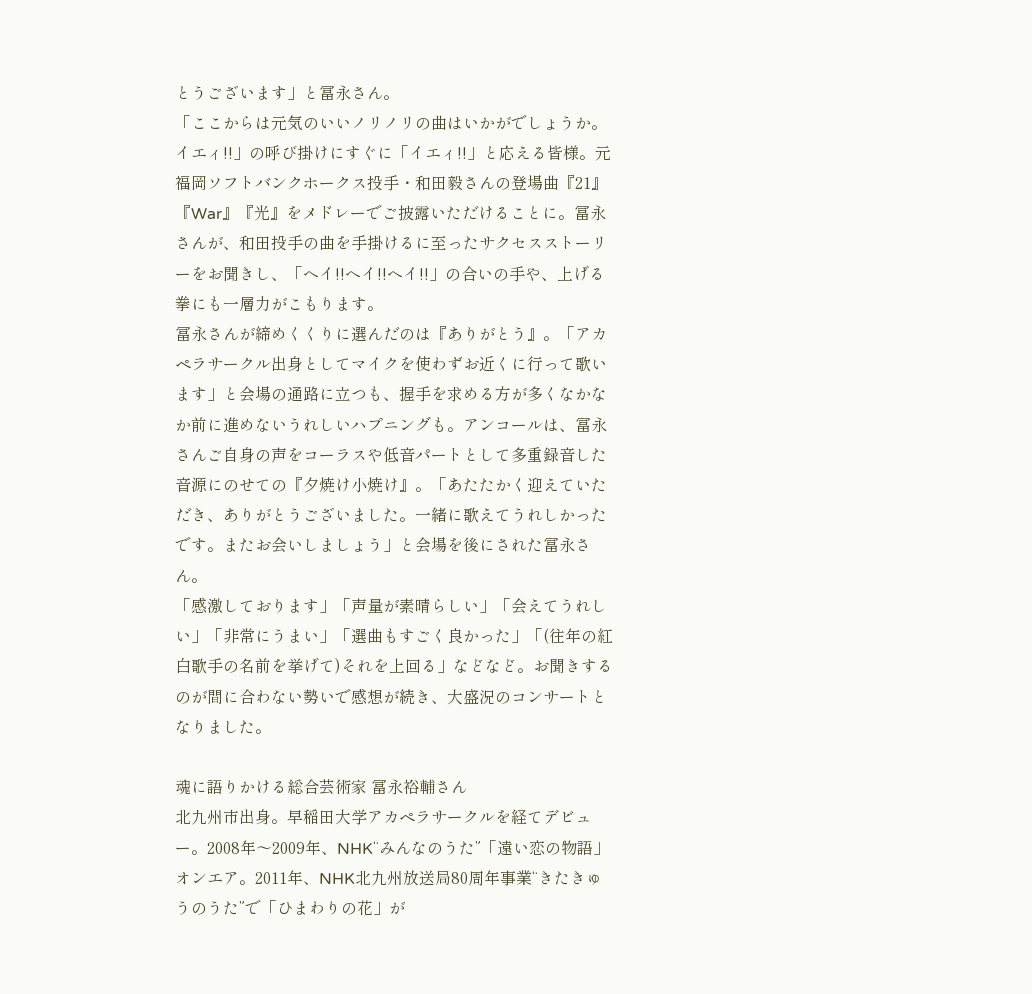とうございます」と冨永さん。
「ここからは元気のいいノリノリの曲はいかがでしょうか。イエィ!!」の呼び掛けにすぐに「イエィ!!」と応える皆様。元福岡ソフトバンクホークス投手・和田毅さんの登場曲『21』『War』『光』をメドレーでご披露いただけることに。冨永さんが、和田投手の曲を手掛けるに至ったサクセスストーリーをお聞きし、「ヘイ!!ヘイ!!ヘイ!!」の合いの手や、上げる拳にも一層力がこもります。
冨永さんが締めくくりに選んだのは『ありがとう』。「アカペラサークル出身としてマイクを使わずお近くに行って歌います」と会場の通路に立つも、握手を求める方が多くなかなか前に進めないうれしいハプニングも。アンコールは、冨永さんご自身の声をコーラスや低音パートとして多重録音した音源にのせての『夕焼け小焼け』。「あたたかく迎えていただき、ありがとうございました。一緒に歌えてうれしかったです。またお会いしましょう」と会場を後にされた冨永さん。
「感激しております」「声量が素晴らしい」「会えてうれしい」「非常にうまい」「選曲もすごく良かった」「(往年の紅白歌手の名前を挙げて)それを上回る」などなど。お聞きするのが間に合わない勢いで感想が続き、大盛況のコンサートとなりました。

魂に語りかける総合芸術家 冨永裕輔さん
北九州市出身。早稲田大学アカペラサークルを経てデビュー。2008年〜2009年、NHK“みんなのうた”「遠い恋の物語」オンエア。2011年、NHK北九州放送局80周年事業“きたきゅうのうた”で「ひまわりの花」が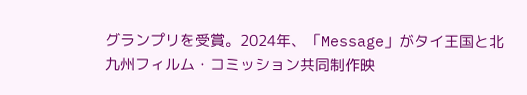グランプリを受賞。2024年、「Message」がタイ王国と北九州フィルム・コミッション共同制作映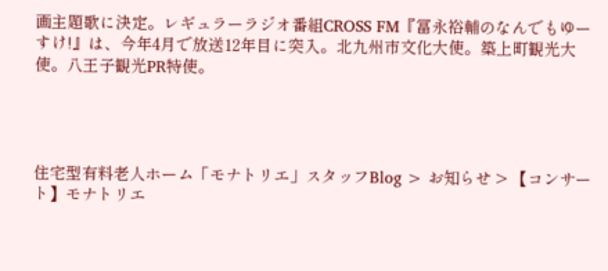画主題歌に決定。レギュラーラジオ番組CROSS FM『冨永裕輔のなんでもゆーすけ!』は、今年4月で放送12年目に突入。北九州市文化大使。築上町観光大使。八王子観光PR特使。




住宅型有料老人ホーム「モナトリエ」スタッフBlog > お知らせ > 【コンサート】モナトリエ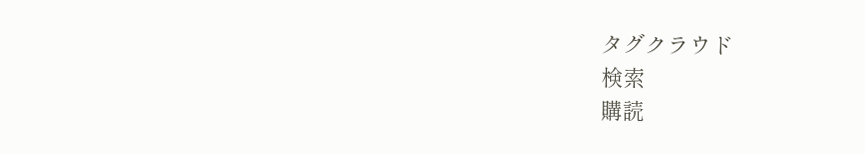タグクラウド
検索
購読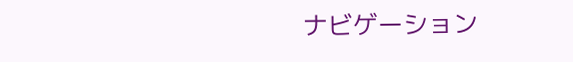ナビゲーション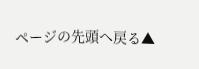ページの先頭へ戻る▲